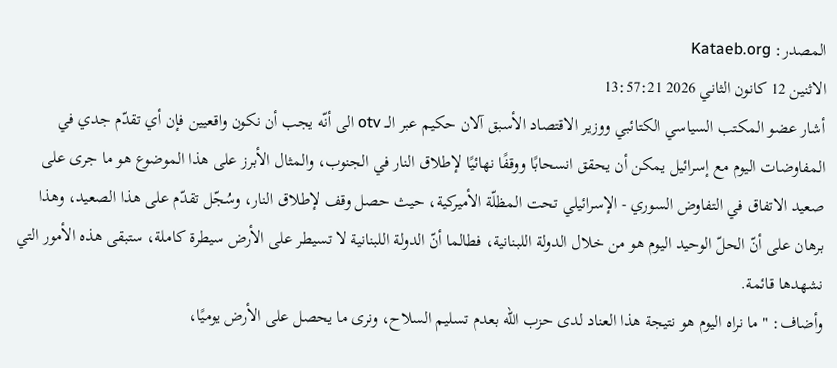المصدر: Kataeb.org
الاثنين 12 كانون الثاني 2026 13:57:21
أشار عضو المكتب السياسي الكتائبي ووزير الاقتصاد الأسبق آلان حكيم عبر الــ otv الى أنّه يجب أن نكون واقعيين فإن أي تقدّم جدي في المفاوضات اليوم مع إسرائيل يمكن أن يحقق انسحابًا ووقفًا نهائيًا لإطلاق النار في الجنوب، والمثال الأبرز على هذا الموضوع هو ما جرى على صعيد الاتفاق في التفاوض السوري - الإسرائيلي تحت المظلّة الأميركية، حيث حصل وقف لإطلاق النار، وسُجّل تقدّم على هذا الصعيد، وهذا برهان على أنّ الحلّ الوحيد اليوم هو من خلال الدولة اللبنانية، فطالما أنّ الدولة اللبنانية لا تسيطر على الأرض سيطرة كاملة، ستبقى هذه الأمور التي نشهدها قائمة.
وأضاف: " ما نراه اليوم هو نتيجة هذا العناد لدى حزب الله بعدم تسليم السلاح، ونرى ما يحصل على الأرض يوميًا،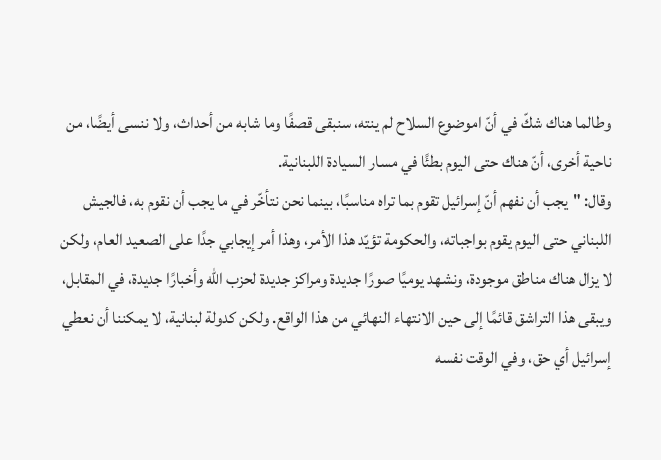وطالما هناك شكّ في أنّ اموضوع السلاح لم ينته، سنبقى قصفًا وما شابه من أحداث، ولا ننسى أيضًا، من ناحية أخرى، أنّ هناك حتى اليوم بطئًا في مسار السيادة اللبنانية.
وقال: "يجب أن نفهم أنّ إسرائيل تقوم بما تراه مناسبًا، بينما نحن نتأخّر في ما يجب أن نقوم به، فالجيش اللبناني حتى اليوم يقوم بواجباته، والحكومة تؤيّد هذا الأمر، وهذا أمر إيجابي جدًا على الصعيد العام، ولكن لا يزال هناك مناطق موجودة، ونشهد يوميًا صورًا جديدة ومراكز جديدة لحزب الله وأخبارًا جديدة، في المقابل، ويبقى هذا التراشق قائمًا إلى حين الانتهاء النهائي من هذا الواقع. ولكن كدولة لبنانية، لا يمكننا أن نعطي إسرائيل أي حق، وفي الوقت نفسه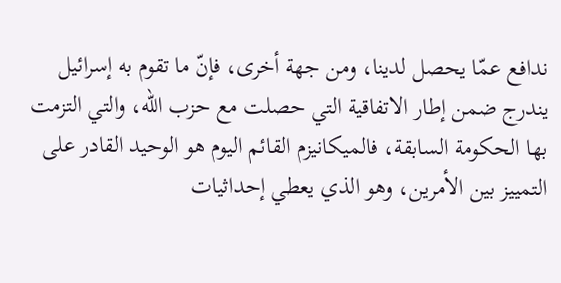ندافع عمّا يحصل لدينا، ومن جهة أخرى، فإنّ ما تقوم به إسرائيل يندرج ضمن إطار الاتفاقية التي حصلت مع حزب الله، والتي التزمت بها الحكومة السابقة، فالميكانيزم القائم اليوم هو الوحيد القادر على التمييز بين الأمرين، وهو الذي يعطي إحداثيات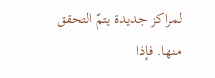لمراكز جديدة يتمّ التحقق منها. فإذا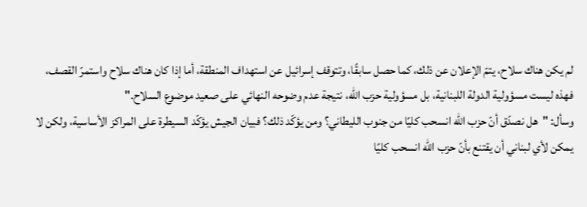لم يكن هناك سلاح، يتمّ الإعلان عن ذلك، كما حصل سابقًا، وتتوقف إسرائيل عن استهداف المنطقة، أما إذا كان هناك سلاح واستمرّ القصف، فهذه ليست مسؤولية الدولة اللبنانية، بل مسؤولية حزب الله، نتيجة عدم وضوحه النهائي على صعيد موضوع السلاح."
وسأل: "هل نصدّق أنّ حزب الله انسحب كليًا من جنوب الليطاني؟ ومن يؤكّد ذلك؟ فبيان الجيش يؤكّد السيطرة على المراكز الأساسية، ولكن لا يمكن لأي لبناني أن يقتنع بأنّ حزب الله انسحب كليًا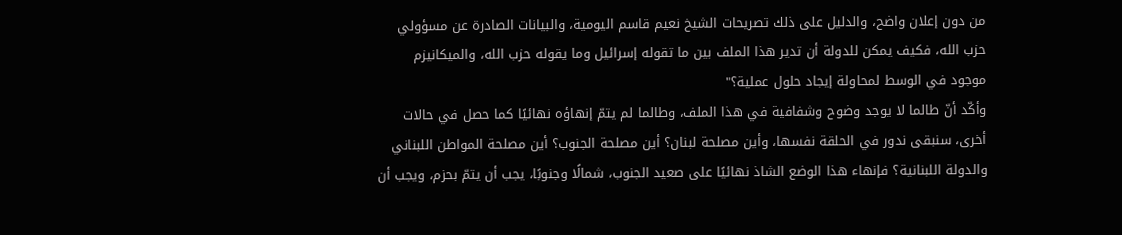من دون إعلان واضح، والدليل على ذلك تصريحات الشيخ نعيم قاسم اليومية، والبيانات الصادرة عن مسؤولي حزب الله، فكيف يمكن للدولة أن تدير هذا الملف بين ما تقوله إسرائيل وما يقوله حزب الله، والميكانيزم موجود في الوسط لمحاولة إيجاد حلول عملية؟"
وأكّد أنّ طالما لا يوجد وضوح وشفافية في هذا الملف، وطالما لم يتمّ إنهاؤه نهائيًا كما حصل في حالات أخرى، سنبقى ندور في الحلقة نفسها، وأين مصلحة لبنان؟ أين مصلحة الجنوب؟ أين مصلحة المواطن اللبناني والدولة اللبنانية؟ فإنهاء هذا الوضع الشاذ نهائيًا على صعيد الجنوب، شمالًا وجنوبًا، يجب أن يتمّ بحزم، ويجب أن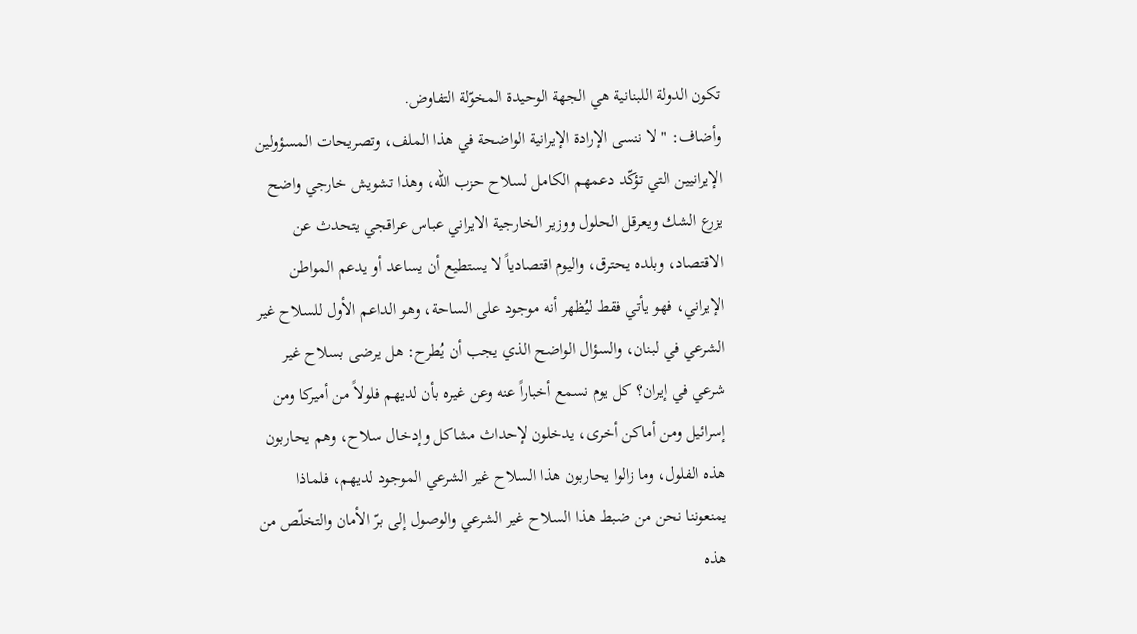تكون الدولة اللبنانية هي الجهة الوحيدة المخوّلة التفاوض.
وأضاف: " لا ننسى الإرادة الإيرانية الواضحة في هذا الملف، وتصريحات المسؤولين الإيرانيين التي تؤكّد دعمهم الكامل لسلاح حزب الله، وهذا تشويش خارجي واضح يزرع الشك ويعرقل الحلول ووزير الخارجية الايراني عباس عراقجي يتحدث عن الاقتصاد، وبلده يحترق، واليوم اقتصادياً لا يستطيع أن يساعد أو يدعم المواطن الإيراني، فهو يأتي فقط ليُظهر أنه موجود على الساحة، وهو الداعم الأول للسلاح غير الشرعي في لبنان، والسؤال الواضح الذي يجب أن يُطرح: هل يرضى بسلاح غير شرعي في إيران؟ كل يوم نسمع أخباراً عنه وعن غيره بأن لديهم فلولاً من أميركا ومن إسرائيل ومن أماكن أخرى، يدخلون لإحداث مشاكل وإدخال سلاح، وهم يحاربون هذه الفلول، وما زالوا يحاربون هذا السلاح غير الشرعي الموجود لديهم، فلماذا يمنعوننا نحن من ضبط هذا السلاح غير الشرعي والوصول إلى برّ الأمان والتخلّص من هذه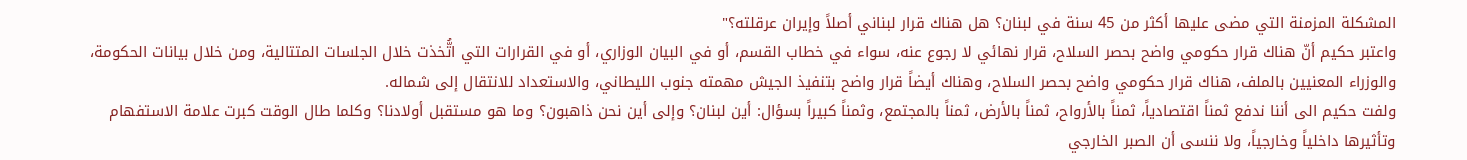المشكلة المزمنة التي مضى عليها أكثر من 45 سنة في لبنان؟ هل هناك قرار لبناني أصلاً وإيران عرقلته؟"
واعتبر حكيم أنّ هناك قرار حكومي واضح بحصر السلاح، قرار نهائي لا رجوع عنه، سواء في خطاب القسم، أو في البيان الوزاري، أو في القرارات التي اتُّخذت خلال الجلسات المتتالية، ومن خلال بيانات الحكومة، والوزراء المعنيين بالملف، هناك قرار حكومي واضح بحصر السلاح، وهناك أيضاً قرار واضح بتنفيذ الجيش مهمته جنوب الليطاني، والاستعداد للانتقال إلى شماله.
ولفت حكيم الى أننا ندفع ثمناً اقتصادياً، ثمناً بالأرواح، ثمناً بالأرض، ثمناً بالمجتمع، وثمناً كبيراً بسؤال: أين لبنان؟ وإلى أين نحن ذاهبون؟ وما هو مستقبل أولادنا؟ وكلما طال الوقت كبرت علامة الاستفهام وتأثيرها داخلياً وخارجياً، ولا ننسى أن الصبر الخارجي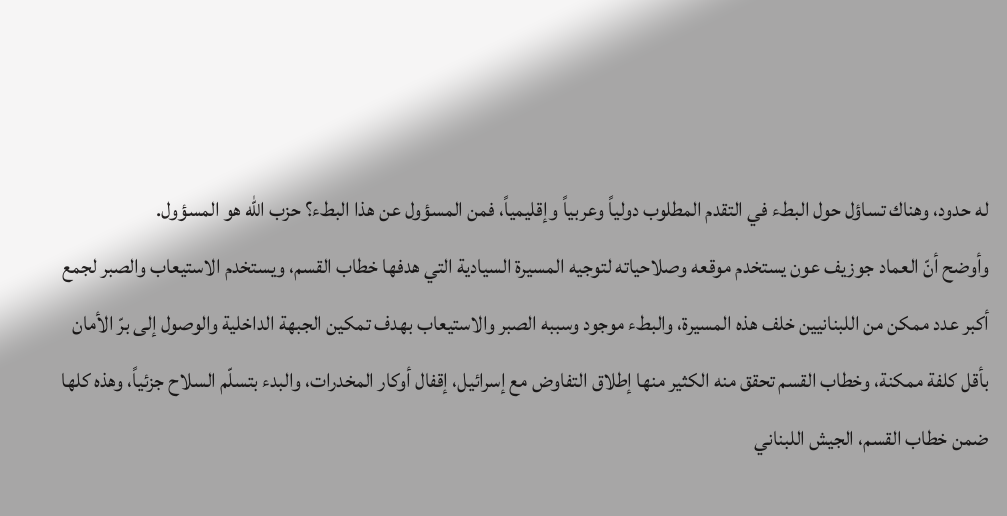له حدود، وهناك تساؤل حول البطء في التقدم المطلوب دولياً وعربياً وإقليمياً، فمن المسؤول عن هذا البطء؟ حزب الله هو المسؤول.
وأوضح أنّ العماد جوزيف عون يستخدم موقعه وصلاحياته لتوجيه المسيرة السيادية التي هدفها خطاب القسم، ويستخدم الاستيعاب والصبر لجمع أكبر عدد ممكن من اللبنانيين خلف هذه المسيرة، والبطء موجود وسببه الصبر والاستيعاب بهدف تمكين الجبهة الداخلية والوصول إلى برّ الأمان بأقل كلفة ممكنة، وخطاب القسم تحقق منه الكثير منها إطلاق التفاوض مع إسرائيل، إقفال أوكار المخدرات، والبدء بتسلّم السلاح جزئياً، وهذه كلها ضمن خطاب القسم، الجيش اللبناني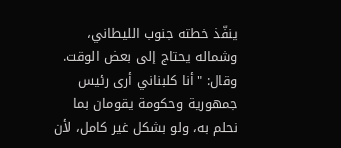ينفّذ خطته جنوب الليطاني، وشماله يحتاج إلى بعض الوقت.
وقال: "أنا كلبناني أرى رئيس جمهورية وحكومة يقومان بما نحلم به، ولو بشكل غير كامل، لأن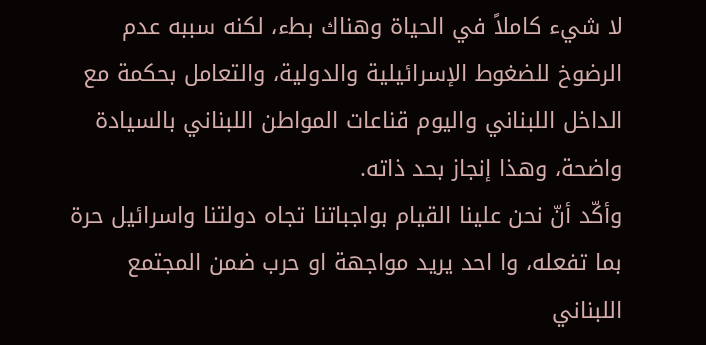لا شيء كاملاً في الحياة وهناك بطء، لكنه سببه عدم الرضوخ للضغوط الإسرائيلية والدولية، والتعامل بحكمة مع الداخل اللبناني واليوم قناعات المواطن اللبناني بالسيادة واضحة، وهذا إنجاز بحد ذاته.
وأكّد أنّ نحن علينا القيام بواجباتنا تجاه دولتنا واسرائيل حرة بما تفعله، وا احد يريد مواجهة او حرب ضمن المجتمع اللبناني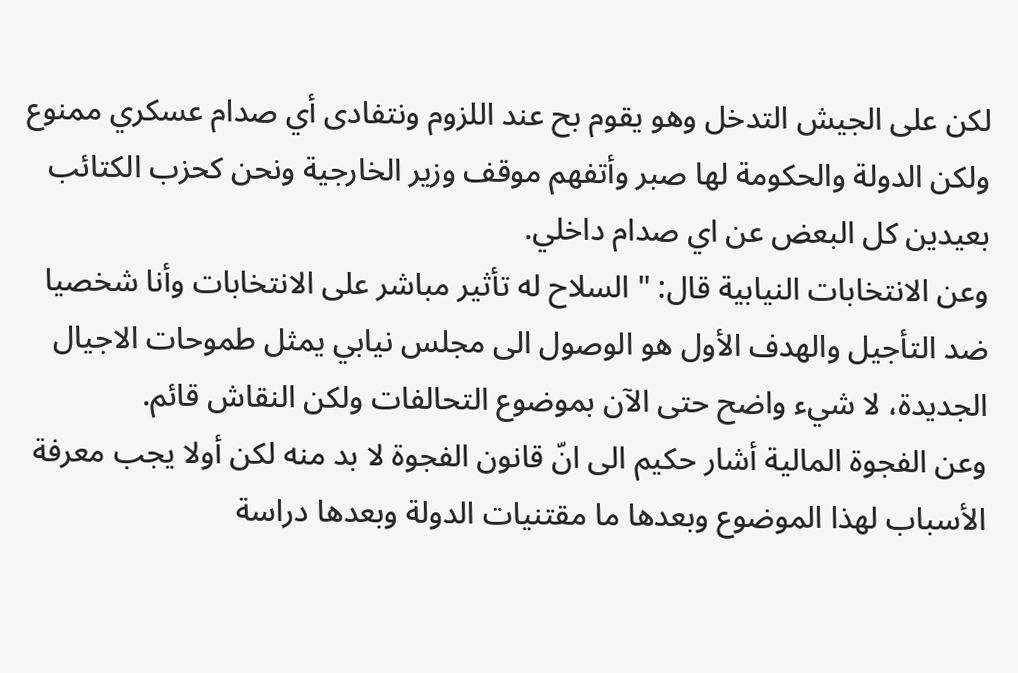لكن على الجيش التدخل وهو يقوم بح عند اللزوم ونتفادى أي صدام عسكري ممنوع ولكن الدولة والحكومة لها صبر وأتفهم موقف وزير الخارجية ونحن كحزب الكتائب بعيدين كل البعض عن اي صدام داخلي.
وعن الانتخابات النيابية قال: " السلاح له تأثير مباشر على الانتخابات وأنا شخصيا ضد التأجيل والهدف الأول هو الوصول الى مجلس نيابي يمثل طموحات الاجيال الجديدة، لا شيء واضح حتى الآن بموضوع التحالفات ولكن النقاش قائم.
وعن الفجوة المالية أشار حكيم الى انّ قانون الفجوة لا بد منه لكن أولا يجب معرفة الأسباب لهذا الموضوع وبعدها ما مقتنيات الدولة وبعدها دراسة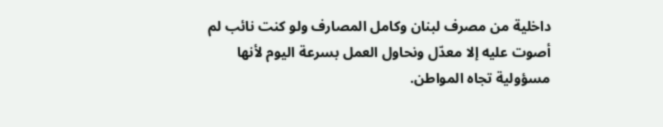داخلية من مصرف لبنان وكامل المصارف ولو كنت نائب لم أصوت عليه إلا معدّل ونحاول العمل بسرعة اليوم لأنها مسؤولية تجاه المواطن.